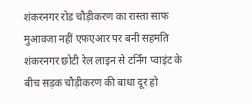शंकरनगर रोड चौड़ीकरण का रास्ता साफ मुआवजा नहीं एफएआर पर बनी सहमति
शंकरनगर छोटी रेल लाइन से टर्निंग प्वाइंट के बीच सड़क चौड़ीकरण की बाधा दूर हो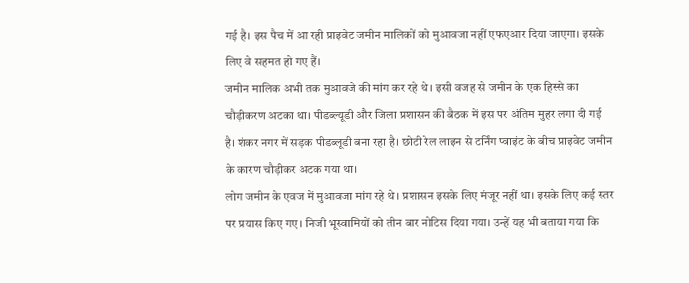गई है। इस पैच में आ रही प्राइवेट जमीन मालिकों को मुआवजा नहीं एफएआर दिया जाएगा। इसके लिए वे सहमत हो गए हैं।
जमीन मालिक अभी तक मुआवजे की मांग कर रहे थे। इसी वजह से जमीन के एक हिस्से का चौड़ीकरण अटका था। पीडब्ल्यूडी और जिला प्रशासन की बैठक में इस पर अंतिम मुहर लगा दी गई है। शंकर नगर में सड़क पीडब्लूडी बना रहा है। छोटी रेल लाइन से टर्निंग प्वाइंट के बीच प्राइवेट जमीन के कारण चौड़ीकर अटक गया था।
लोग जमीन के एवज में मुआवजा मांग रहे थे। प्रशासन इसके लिए मंजूर नहीं था। इसके लिए कई स्तर पर प्रयास किए गए। निजी भूस्वामियों को तीन बार नोटिस दिया गया। उन्हें यह भी बताया गया कि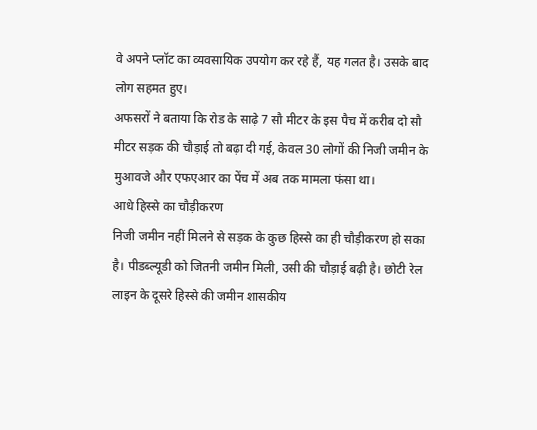वे अपने प्लॉट का व्यवसायिक उपयोग कर रहे हैं, यह गलत है। उसके बाद लोग सहमत हुए।
अफसरों ने बताया कि रोड के साढ़े 7 सौ मीटर के इस पैच में करीब दो सौ मीटर सड़क की चौड़ाई तो बढ़ा दी गई, केवल 30 लोगों की निजी जमीन के मुआवजे और एफएआर का पेंच में अब तक मामला फंसा था।
आधे हिस्से का चौड़ीकरण
निजी जमीन नहीं मिलने से सड़क के कुछ हिस्से का ही चौड़ीकरण हो सका है। पीडब्ल्यूडी को जितनी जमीन मिली, उसी की चौड़ाई बढ़ी है। छोटी रेल लाइन के दूसरे हिस्से की जमीन शासकीय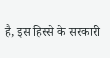है, इस हिस्से के सरकारी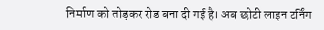निर्माण को तोड़कर रोड बना दी गई है। अब छोटी लाइन टर्निंग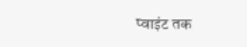प्वाइंट तक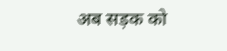अब सड़क को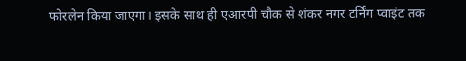फोरलेन किया जाएगा। इसके साथ ही एआरपी चौक से शंकर नगर टर्निंग प्वाइंट तक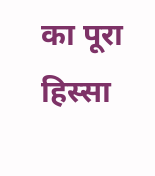का पूरा हिस्सा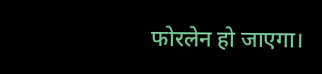फोरलेन हो जाएगा।